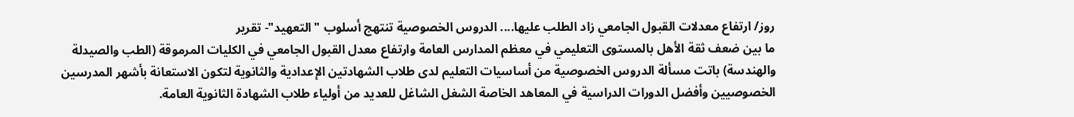روز/ ارتفاع معدلات القبول الجامعي زاد الطلب عليها.... الدروس الخصوصية تنتهج أسلوب "التعهيد"- تقرير
ما بين ضعف ثقة الأهل بالمستوى التعليمي في معظم المدارس العامة وارتفاع معدل القبول الجامعي في الكليات المرموقة (الطب والصيدلة والهندسة) باتت مسألة الدروس الخصوصية من أساسيات التعليم لدى طلاب الشهادتين الإعدادية والثانوية لتكون الاستعانة بأشهر المدرسين الخصوصيين وأفضل الدورات الدراسية في المعاهد الخاصة الشغل الشاغل للعديد من أولياء طلاب الشهادة الثانوية العامة.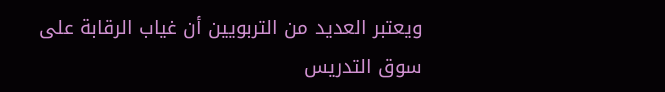ويعتبر العديد من التربويين أن غياب الرقابة على سوق التدريس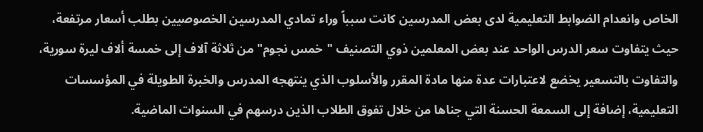الخاص وانعدام الضوابط التعليمية لدى بعض المدرسين كانت سبباً وراء تمادي المدرسين الخصوصيين بطلب أسعار مرتفعة، حيث يتفاوت سعر الدرس الواحد عند بعض المعلمين ذوي التصنيف "خمس نجوم" من ثلاثة آلاف إلى خمسة ألاف ليرة سورية، والتفاوت بالتسعير يخضع لاعتبارات عدة منها مادة المقرر والأسلوب الذي ينتهجه المدرس والخبرة الطويلة في المؤسسات التعليمية، إضافة إلى السمعة الحسنة التي جناها من خلال تفوق الطلاب الذين درسهم في السنوات الماضية.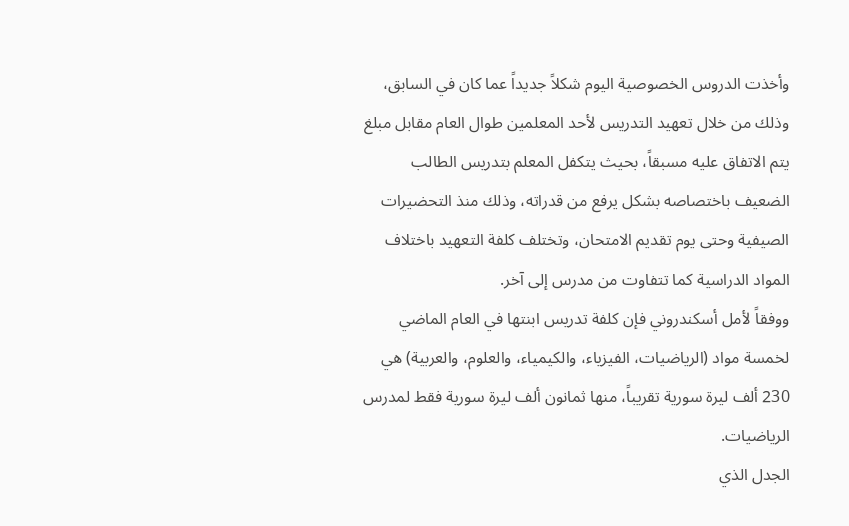وأخذت الدروس الخصوصية اليوم شكلاً جديداً عما كان في السابق، وذلك من خلال تعهيد التدريس لأحد المعلمين طوال العام مقابل مبلغ يتم الاتفاق عليه مسبقاً، بحيث يتكفل المعلم بتدريس الطالب الضعيف باختصاصه بشكل يرفع من قدراته، وذلك منذ التحضيرات الصيفية وحتى يوم تقديم الامتحان، وتختلف كلفة التعهيد باختلاف المواد الدراسية كما تتفاوت من مدرس إلى آخر.
ووفقاً لأمل أسكندروني فإن كلفة تدريس ابنتها في العام الماضي لخمسة مواد (الرياضيات، الفيزياء، والكيمياء، والعلوم، والعربية) هي 230 ألف ليرة سورية تقريباً، منها ثمانون ألف ليرة سورية فقط لمدرس الرياضيات.
الجدل الذي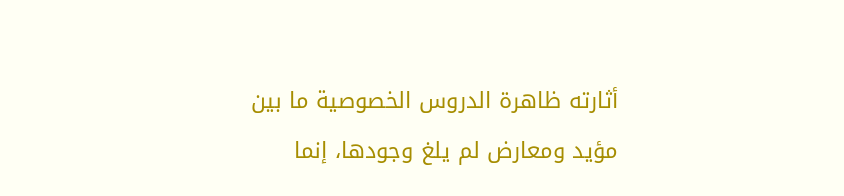أثارته ظاهرة الدروس الخصوصية ما بين مؤيد ومعارض لم يلغ وجودها، إنما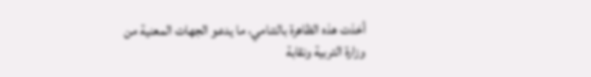أخذت هذه الظاهرة بالتنامي، ما يدعو الجهات المعنية من وزارة التربية ونقابة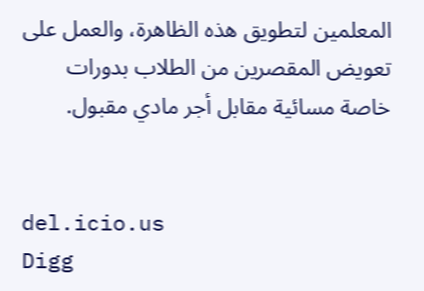المعلمين لتطويق هذه الظاهرة، والعمل على تعويض المقصرين من الطلاب بدورات خاصة مسائية مقابل أجر مادي مقبول.


del.icio.us
Digg